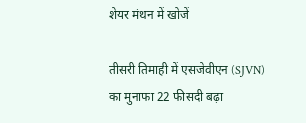शेयर मंथन में खोजें

तीसरी तिमाही में एसजेवीएन (SJVN) का मुनाफा 22 फीसदी बढ़ा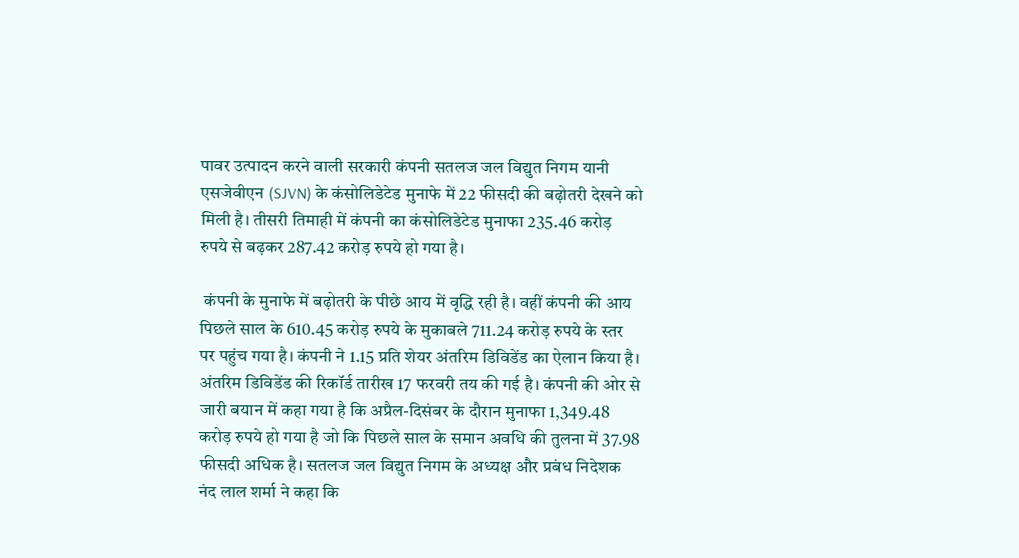पावर उत्पादन करने वाली सरकारी कंपनी सतलज जल विद्युत निगम यानी एसजेवीएन (SJVN) के कंसोलिडेटेड मुनाफे में 22 फीसदी की बढ़ोतरी देखने को मिली है। तीसरी तिमाही में कंपनी का कंसोलिडेटेड मुनाफा 235.46 करोड़ रुपये से बढ़कर 287.42 करोड़ रुपये हो गया है।

 कंपनी के मुनाफे में बढ़ोतरी के पीछे आय में वृद्धि रही है। वहीं कंपनी की आय पिछले साल के 610.45 करोड़ रुपये के मुकाबले 711.24 करोड़ रुपये के स्तर पर पहुंच गया है। कंपनी ने 1.15 प्रति शेयर अंतरिम डिविडेंड का ऐलान किया है। अंतरिम डिविडेंड की रिकॉर्ड तारीख 17 फरवरी तय की गई है। कंपनी की ओर से जारी बयान में कहा गया है कि अप्रैल-दिसंबर के दौरान मुनाफा 1,349.48 करोड़ रुपये हो गया है जो कि पिछले साल के समान अवधि की तुलना में 37.98 फीसदी अधिक है। सतलज जल विद्युत निगम के अध्यक्ष और प्रबंध निदेशक नंद लाल शर्मा ने कहा कि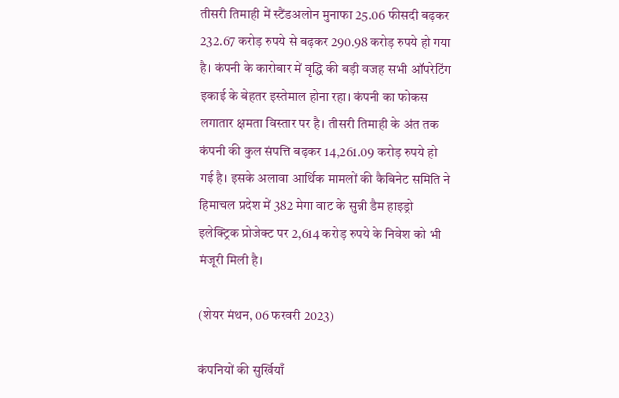तीसरी तिमाही में स्टैंडअलोन मुनाफा 25.06 फीसदी बढ़कर 232.67 करोड़ रुपये से बढ़कर 290.98 करोड़ रुपये हो गया है। कंपनी के कारोबार में वृद्धि की बड़ी वजह सभी ऑपरेटिंग इकाई के बेहतर इस्तेमाल होना रहा। कंपनी का फोकस लगातार क्षमता विस्तार पर है। तीसरी तिमाही के अंत तक कंपनी की कुल संपत्ति बढ़कर 14,261.09 करोड़ रुपये हो गई है। इसके अलावा आर्थिक मामलों की कैबिनेट समिति ने हिमाचल प्रदेश में 382 मेगा वाट के सुन्नी डैम हाइड्रो इलेक्ट्रिक प्रोजेक्ट पर 2,614 करोड़ रुपये के निवेश को भी मंजूरी मिली है।

(शेयर मंथन, 06 फरवरी 2023)

कंपनियों की सुर्खियाँ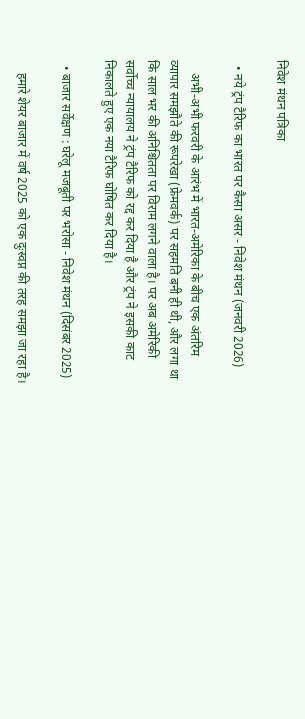निवेश मंथन पत्रिका

  • नये ट्रंप टैरिफ का भारत पर कैसा असर - निवेश मंथन (जनवरी 2026)

    अभी-अभी फरवरी के आरंभ में भारत-अमेरिका के बीच एक अंतरिम व्यापार समझौते की रूपरेखा (फ्रेमवर्क) पर सहमति बनी ही थी, और लगा था कि साल भर की अनिश्चितता पर विराम लगने वाला है। पर अब अमेरिकी सर्वोच्च न्यायालय ने ट्रंप टैरिफ को रद्द कर दिया है और ट्रंप ने इसकी काट निकालते हुए एक नया टैरिफ घोषित कर दिया है।

  • बाजार सर्वेक्षण : घरेलू मजबूती पर भरोसा - निवेश मंथन (दिसंबर 2025)

    हमारे शेयर बाजार में वर्ष 2025 को एक दुःस्वप्न की तरह समझा जा रहा है।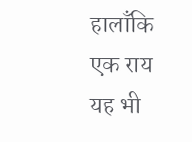हालाँकि एक राय यह भी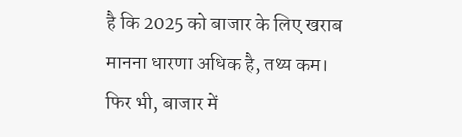है कि 2025 को बाजार के लिए खराब मानना धारणा अधिक है, तथ्य कम। फिर भी, बाजार में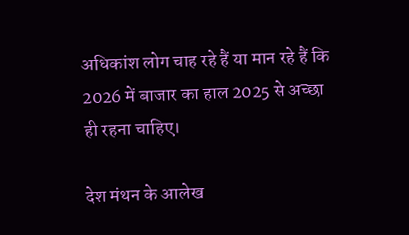अधिकांश लोग चाह रहे हैं या मान रहे हैं कि 2026 में बाजार का हाल 2025 से अच्छा ही रहना चाहिए।

देश मंथन के आलेख